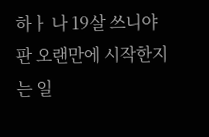하ㅏ 나 19살 쓰니야
판 오랜만에 시작한지는 일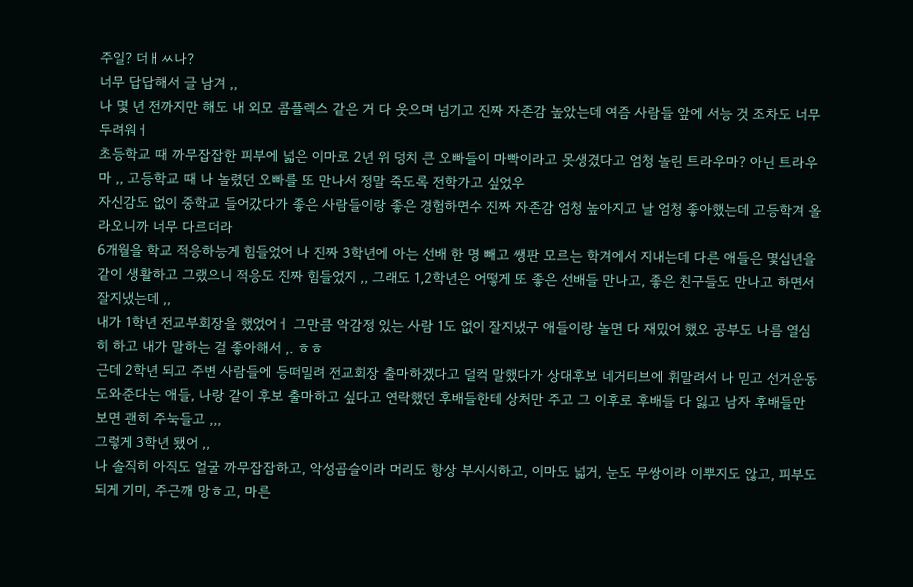주일? 더ㅐㅆ나?
너무 답답해서 글 남겨 ,,
나 몇 년 전까지만 해도 내 외모 콤플렉스 같은 거 다 웃으며 넘기고 진짜 자존감 높았는데 여즘 사람들 앞에 서능 것 조차도 너무 두려워ㅓ
초등학교 때 까무잡잡한 피부에 넓은 이마로 2년 위 덩치 큰 오빠들이 마빡이라고 못생겼다고 엄청 놀린 트라우마? 아닌 트라우마 ,, 고등학교 때 나 놀렸던 오빠를 또 만나서 정말 죽도록 전학가고 싶었우
자신감도 없이 중학교 들어갔다가 좋은 사람들이랑 좋은 경험하면수 진짜 자존감 엄청 높아지고 날 엄청 좋아했는데 고등학겨 올라오니까 너무 다르더라
6개월을 학교 적응하능게 힘들었어 나 진짜 3학년에 아는 선배 한 명 빼고 쌩판 모르는 학겨에서 지내는데 다른 애들은 몇십년을 같이 생활하고 그랬으니 적응도 진짜 힘들었지 ,, 그래도 1,2학년은 어떻게 또 좋은 선배들 만나고, 좋은 친구들도 만나고 하면서 잘지냈는데 ,,
내가 1학년 전교부회장을 했었어ㅓ 그만큼 악감정 있는 사람 1도 없이 잘지냈구 애들이랑 놀면 다 재밌어 했오 공부도 나름 열심히 하고 내가 말하는 걸 좋아해서 ,. ㅎㅎ
근데 2학년 되고 주변 사람들에 등떠밀려 전교회장 출마하겠다고 덜컥 말했다가 상대후보 네거티브에 휘말려서 나 믿고 선거운동 도와준다는 애들, 나랑 같이 후보 출마하고 싶다고 연락했던 후배들한테 상처만 주고 그 이후로 후배들 다 잃고 남자 후배들만 보면 괜히 주눅들고 ,,,
그렇게 3학년 됐어 ,,
나 솔직히 아직도 얼굴 까무잡잡하고, 악성곱슬이라 머리도 항상 부시시하고, 이마도 넓거, 눈도 무쌍이라 이뿌지도 않고, 피부도 되게 기미, 주근깨 망ㅎ고, 마른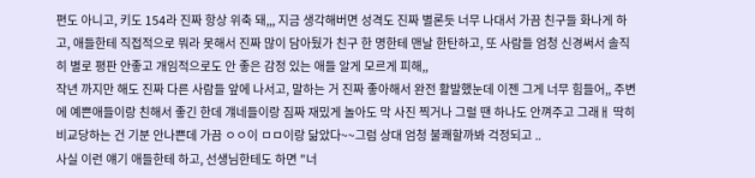편도 아니고, 키도 154라 진짜 항상 위축 돼,,, 지금 생각해버면 성격도 진짜 별론듯 너무 나대서 가끔 친구들 화나게 하고, 애들한테 직접적으로 뭐라 못해서 진짜 많이 담아뒀가 친구 한 명한테 맨날 한탄하고, 또 사람들 엄청 신경써서 솔직히 별로 평판 안좋고 개임적으로도 안 좋은 감정 있는 애들 알게 모르게 피해,,
작년 까지만 해도 진짜 다른 사람들 앞에 나서고, 말하는 거 진짜 좋아해서 완전 활발했눈데 이젠 그게 너무 힘들어,, 주변에 예쁜애들이랑 친해서 좋긴 한데 걔네들이랑 짐짜 재밌게 놀아도 막 사진 찍거나 그럴 땐 하나도 안껴주고 그래ㅐ 딱히 비교당하는 건 기분 안나쁜데 가끔 ㅇㅇ이 ㅁㅁ이랑 닮았다~~그럼 상대 엄청 불쾌할까봐 걱정되고 ..
사실 이런 얘기 애들한테 하고, 선생님한테도 하면 "너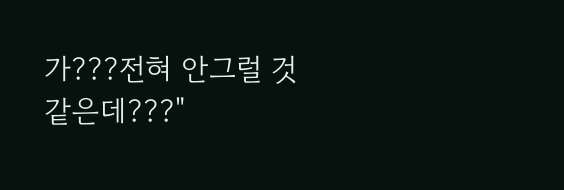가???전혀 안그럴 것 같은데???"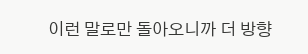이런 말로만 돌아오니까 더 방향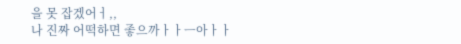을 못 잡겠어ㅓ,,
나 진짜 어떡하면 좋으까ㅏㅏㅡ아ㅏㅏ